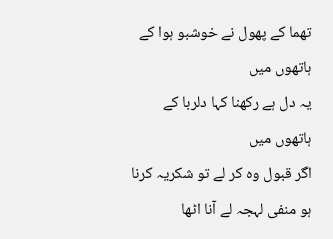تھما کے پھول نے خوشبو ہوا کے ہاتھوں میں
یہ دل ہے رکھنا کہا دلربا کے ہاتھوں میں
اگر قبول وہ کر لے تو شکریہ کرنا
ہو منفی لہجہ لے آنا اٹھا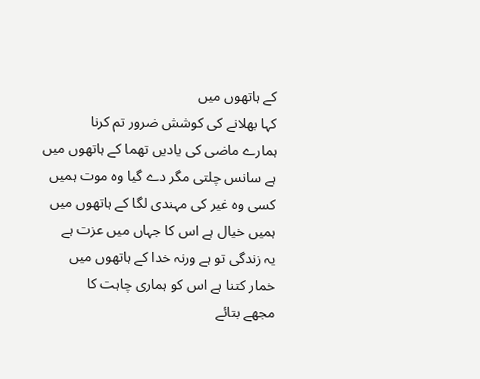کے ہاتھوں میں
کہا بھلانے کی کوشش ضرور تم کرنا
ہمارے ماضی کی یادیں تھما کے ہاتھوں میں
ہے سانس چلتی مگر دے گیا وہ موت ہمیں
کسی وہ غیر کی مہندی لگا کے ہاتھوں میں
ہمیں خیال ہے اس کا جہاں میں عزت ہے
یہ زندگی تو ہے ورنہ خدا کے ہاتھوں میں
خمار کتنا ہے اس کو ہماری چاہت کا
مجھے بتائے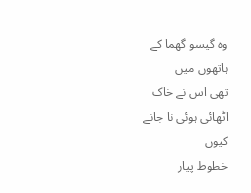وہ گیسو گھما کے ہاتھوں میں
تھی اس نے خاک اٹھائی ہوئی نا جانے کیوں
خطوط پیار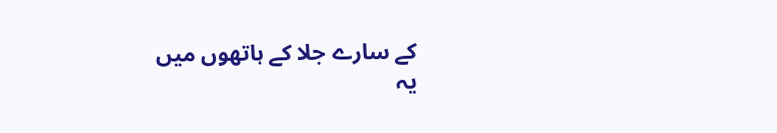کے سارے جلا کے ہاتھوں میں
یہ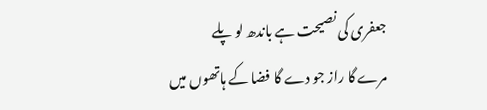جعفری کی نصیحت ہے باندھ لو پلے
مرے گا راز جو دے گا فضا کے ہاتھوں میں